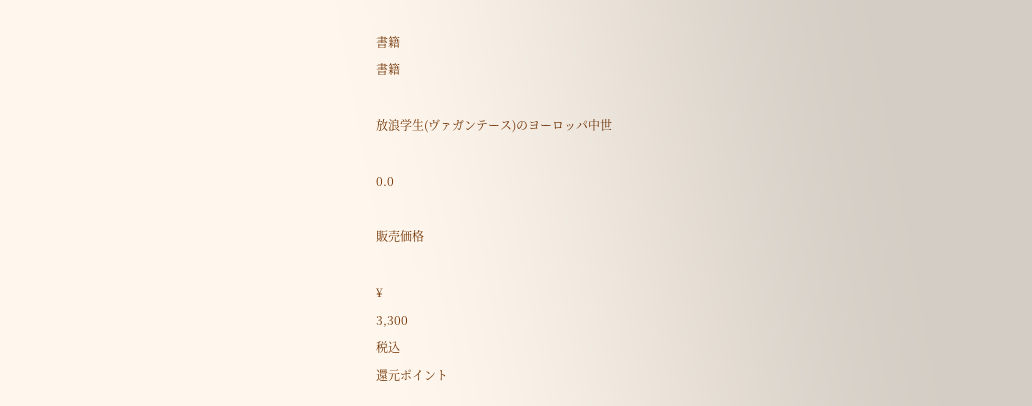書籍
書籍

放浪学生(ヴァガンテース)のヨーロッパ中世

0.0

販売価格

¥
3,300
税込
還元ポイント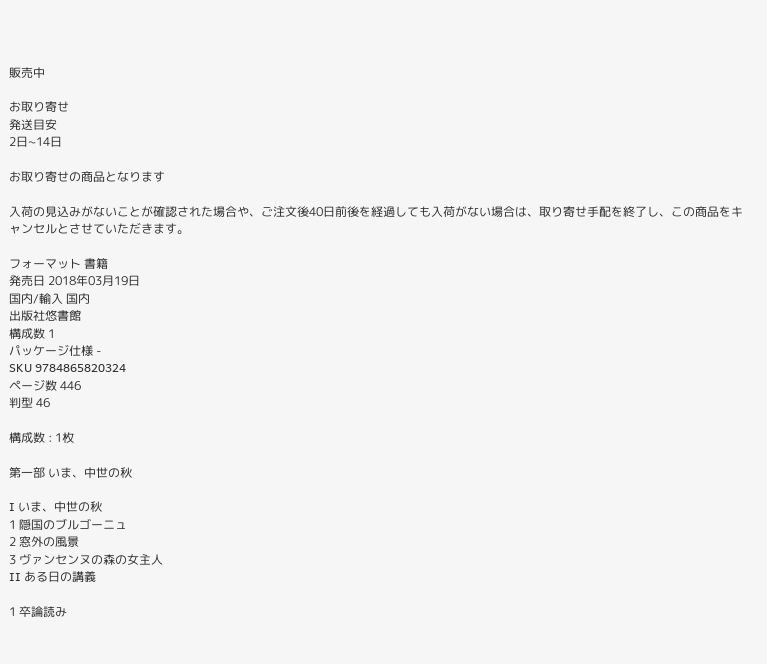販売中

お取り寄せ
発送目安
2日~14日

お取り寄せの商品となります

入荷の見込みがないことが確認された場合や、ご注文後40日前後を経過しても入荷がない場合は、取り寄せ手配を終了し、この商品をキャンセルとさせていただきます。

フォーマット 書籍
発売日 2018年03月19日
国内/輸入 国内
出版社悠書館
構成数 1
パッケージ仕様 -
SKU 9784865820324
ページ数 446
判型 46

構成数 : 1枚

第一部 いま、中世の秋

I いま、中世の秋
1 隠国のブルゴーニュ
2 窓外の風景
3 ヴァンセンヌの森の女主人
II ある日の講義

1 卒論読み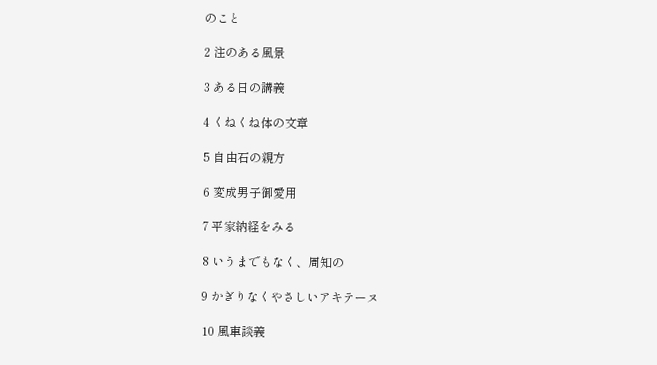のこと

2 注のある風景

3 ある日の講義

4 くねくね体の文章

5 自由石の親方

6 変成男子御愛用

7 平家納経をみる

8 いうまでもなく、周知の

9 かぎりなくやさしいアキテーヌ

10 風車談義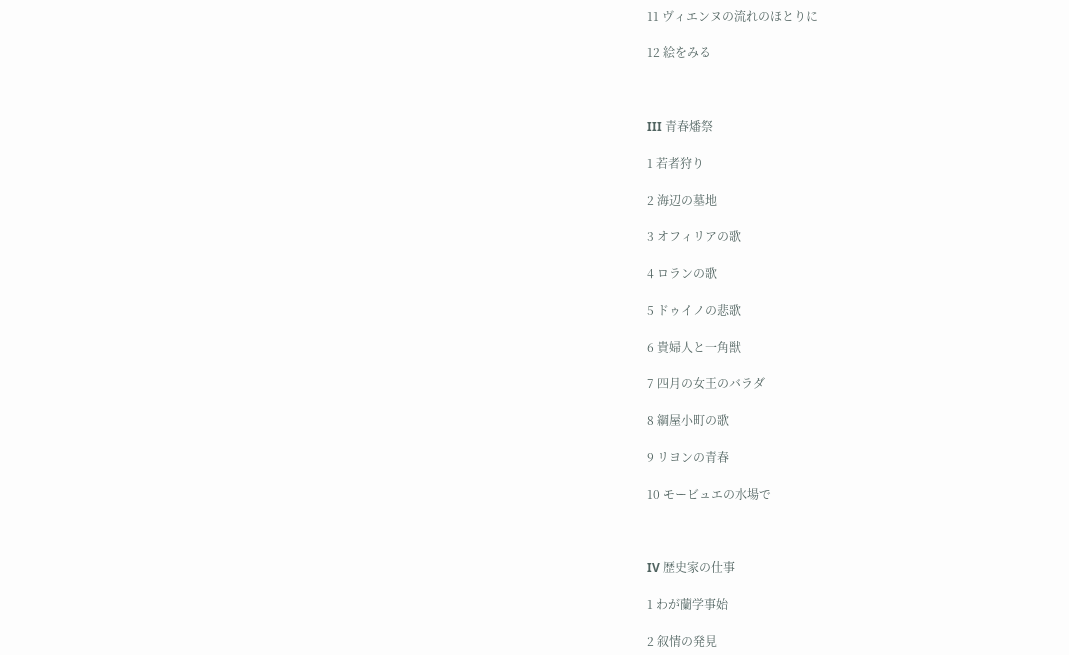11 ヴィエンヌの流れのほとりに

12 絵をみる



III 青春燔祭

1 若者狩り

2 海辺の墓地

3 オフィリアの歌

4 ロランの歌

5 ドゥイノの悲歌

6 貴婦人と一角獣

7 四月の女王のバラダ

8 綱屋小町の歌

9 リヨンの青春

10 モービュエの水場で



IV 歴史家の仕事

1 わが蘭学事始

2 叙情の発見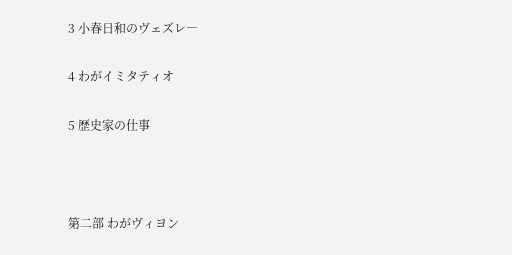3 小春日和のヴェズレ―

4 わがイミタティオ

5 歴史家の仕事



第二部 わがヴィヨン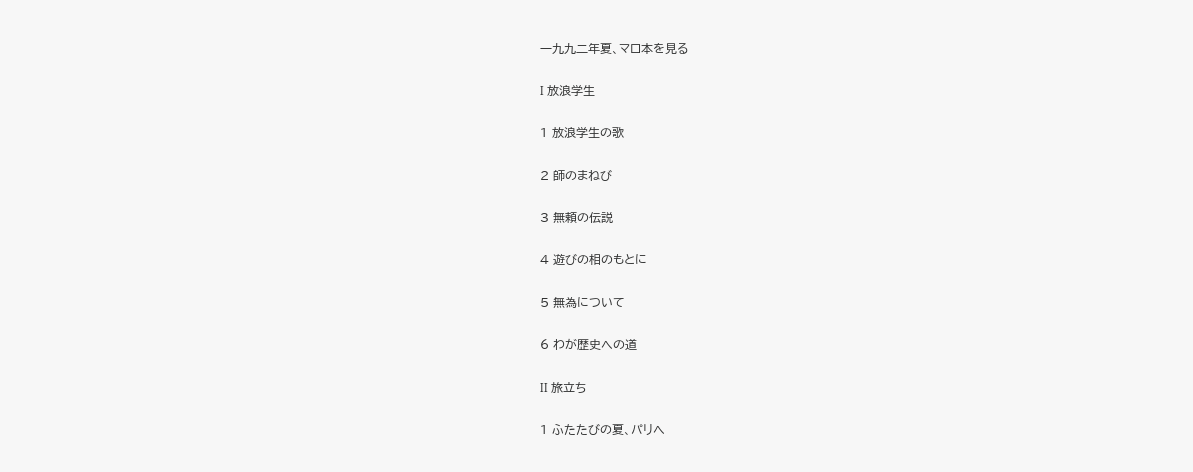一九九二年夏、マロ本を見る

I 放浪学生

1 放浪学生の歌

2 師のまねび

3 無頼の伝説

4 遊びの相のもとに

5 無為について

6 わが歴史への道

II 旅立ち

1 ふたたびの夏、パリへ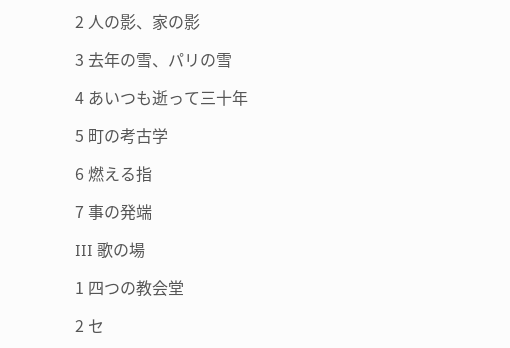2 人の影、家の影

3 去年の雪、パリの雪

4 あいつも逝って三十年

5 町の考古学

6 燃える指

7 事の発端

III 歌の場

1 四つの教会堂

2 セ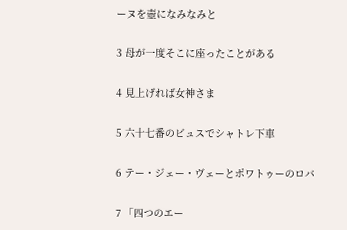ーヌを壺になみなみと

3 母が一度そこに座ったことがある

4 見上げれば女神さま

5 六十七番のビュスでシャトレ下車

6 テー・ジェー・ヴェーとポワトゥーのロバ

7 「四つのエー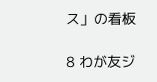ス」の看板

8 わが友ジ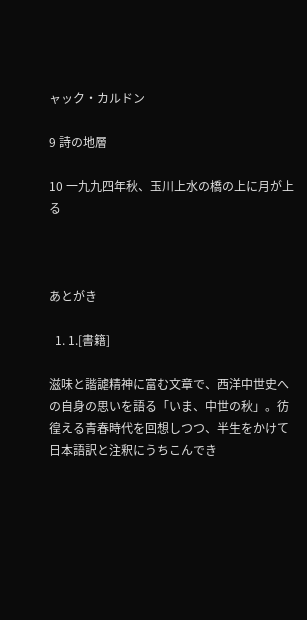ャック・カルドン

9 詩の地層

10 一九九四年秋、玉川上水の橋の上に月が上る



あとがき

  1. 1.[書籍]

滋味と諧謔精神に富む文章で、西洋中世史への自身の思いを語る「いま、中世の秋」。彷徨える青春時代を回想しつつ、半生をかけて日本語訳と注釈にうちこんでき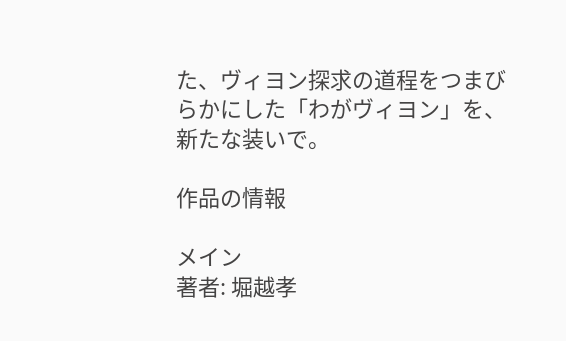た、ヴィヨン探求の道程をつまびらかにした「わがヴィヨン」を、新たな装いで。

作品の情報

メイン
著者: 堀越孝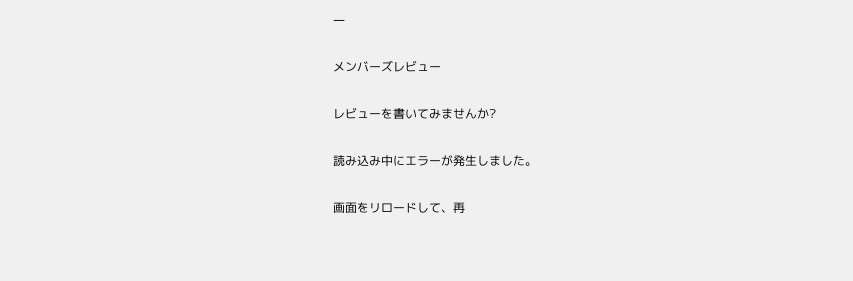一

メンバーズレビュー

レビューを書いてみませんか?

読み込み中にエラーが発生しました。

画面をリロードして、再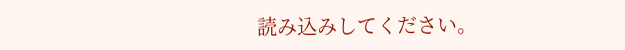読み込みしてください。